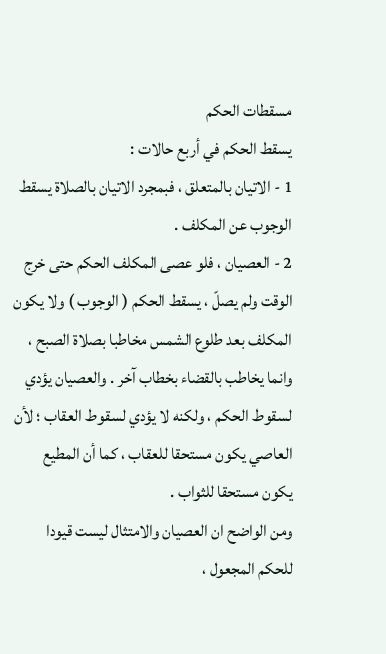مسقطات الحكم
يسقط الحكم في أربع حالات :
1 - الاتيان بالمتعلق ، فبمجرد الاتيان بالصلاة يسقط الوجوب عن المكلف .
2 - العصيان ، فلو عصى المكلف الحكم حتى خرج الوقت ولم يصلّ ، يسقط الحكم ( الوجوب ) ولا يكون المكلف بعد طلوع الشمس مخاطبا بصلاة الصبح ، وانما يخاطب بالقضاء بخطاب آخر . والعصيان يؤدي لسقوط الحكم ، ولكنه لا يؤدي لسقوط العقاب ؛ لأن العاصي يكون مستحقا للعقاب ، كما أن المطيع يكون مستحقا للثواب .
ومن الواضح ان العصيان والامتثال ليست قيودا للحكم المجعول ،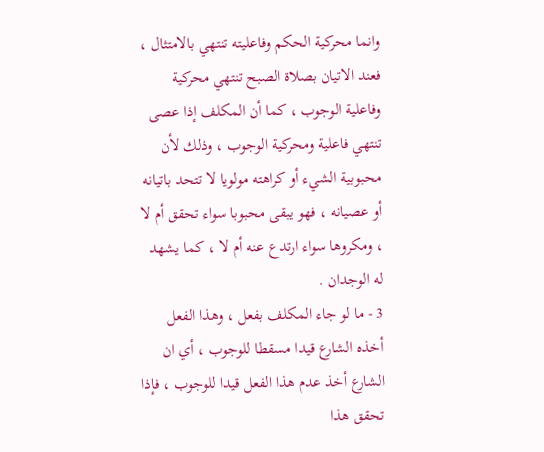وانما محركية الحكم وفاعليته تنتهي بالامتثال ، فعند الاتيان بصلاة الصبح تنتهي محركية وفاعلية الوجوب ، كما أن المكلف إذا عصى تنتهي فاعلية ومحركية الوجوب ، وذلك لأن محبوبية الشيء أو كراهته مولويا لا تتحد باتيانه أو عصيانه ، فهو يبقى محبوبا سواء تحقق أم لا ، ومكروها سواء ارتدع عنه أم لا ، كما يشهد له الوجدان .
3 - ما لو جاء المكلف بفعل ، وهذا الفعل أخذه الشارع قيدا مسقطا للوجوب ، أي ان الشارع أخذ عدم هذا الفعل قيدا للوجوب ، فإذا تحقق هذا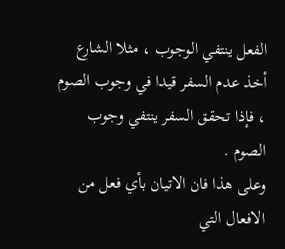الفعل ينتفي الوجوب ، مثلا الشارع أخذ عدم السفر قيدا في وجوب الصوم ، فإذا تحقق السفر ينتفي وجوب الصوم .
وعلى هذا فان الاتيان بأي فعل من الافعال التي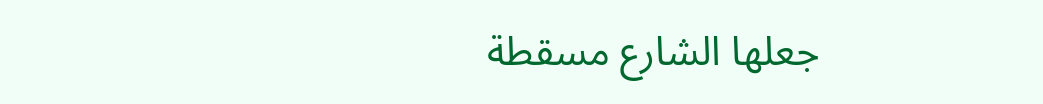جعلها الشارع مسقطة